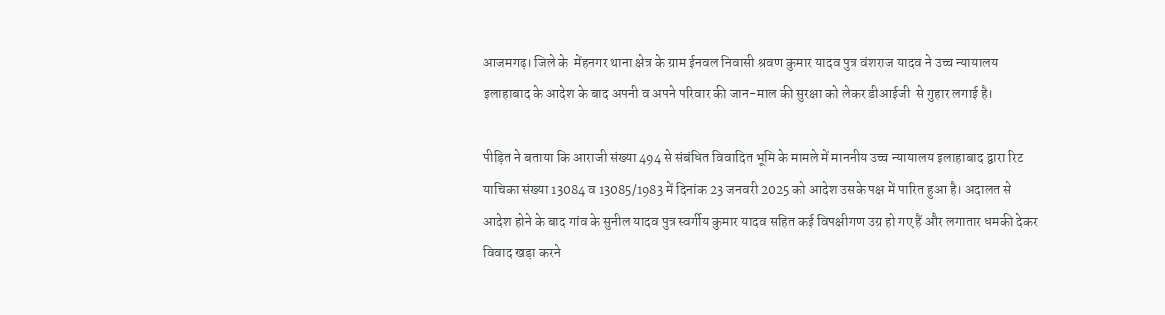आजमगढ़। जिले के  मेंहनगर थाना क्षेत्र के ग्राम ईनवल निवासी श्रवण कुमार यादव पुत्र वंशराज यादव ने उच्च न्यायालय इलाहाबाद के आदेश के बाद अपनी व अपने परिवार की जान-माल की सुरक्षा को लेकर डीआईजी  से गुहार लगाई है।

पीड़ित ने बताया कि आराजी संख्या 494 से संबंधित विवादित भूमि के मामले में माननीय उच्च न्यायालय इलाहाबाद द्वारा रिट याचिका संख्या 13084 व 13085/1983 में दिनांक 23 जनवरी 2025 को आदेश उसके पक्ष में पारित हुआ है। अदालत से आदेश होने के बाद गांव के सुनील यादव पुत्र स्वर्गीय कुमार यादव सहित कई विपक्षीगण उग्र हो गए हैं और लगातार धमकी देकर विवाद खड़ा करने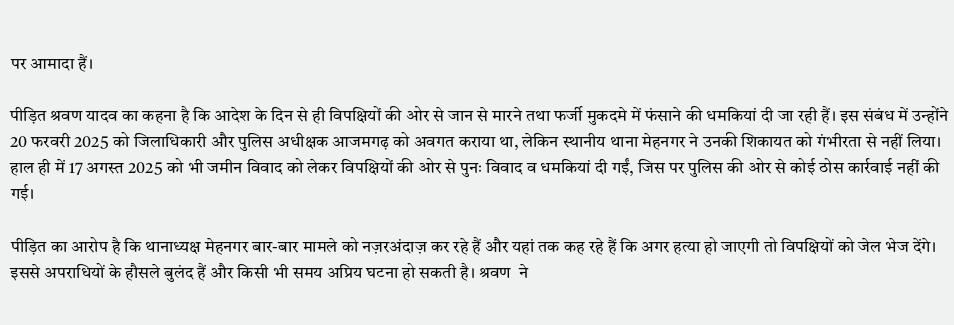पर आमादा हैं।

पीड़ित श्रवण यादव का कहना है कि आदेश के दिन से ही विपक्षियों की ओर से जान से मारने तथा फर्जी मुकदमे में फंसाने की धमकियां दी जा रही हैं। इस संबंध में उन्होंने 20 फरवरी 2025 को जिलाधिकारी और पुलिस अधीक्षक आजमगढ़ को अवगत कराया था, लेकिन स्थानीय थाना मेहनगर ने उनकी शिकायत को गंभीरता से नहीं लिया। हाल ही में 17 अगस्त 2025 को भी जमीन विवाद को लेकर विपक्षियों की ओर से पुनः विवाद व धमकियां दी गईं, जिस पर पुलिस की ओर से कोई ठोस कार्रवाई नहीं की गई।

पीड़ित का आरोप है कि थानाध्यक्ष मेहनगर बार-बार मामले को नज़रअंदाज़ कर रहे हैं और यहां तक कह रहे हैं कि अगर हत्या हो जाएगी तो विपक्षियों को जेल भेज देंगे। इससे अपराधियों के हौसले बुलंद हैं और किसी भी समय अप्रिय घटना हो सकती है। श्रवण  ने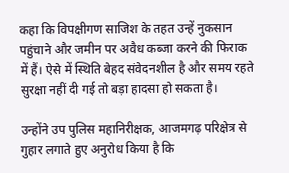कहा कि विपक्षीगण साजिश के तहत उन्हें नुकसान पहुंचाने और जमीन पर अवैध कब्जा करने की फिराक में हैं। ऐसे में स्थिति बेहद संवेदनशील है और समय रहते सुरक्षा नहीं दी गई तो बड़ा हादसा हो सकता है।

उन्होंने उप पुलिस महानिरीक्षक, आजमगढ़ परिक्षेत्र से गुहार लगाते हुए अनुरोध किया है कि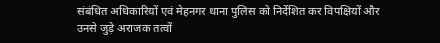संबंधित अधिकारियों एवं मेहनगर थाना पुलिस को निर्देशित कर विपक्षियों और उनसे जुड़े अराजक तत्वों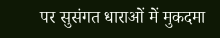पर सुसंगत धाराओं में मुकदमा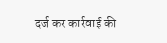दर्ज कर कार्रवाई की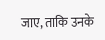जाए, ताकि उनके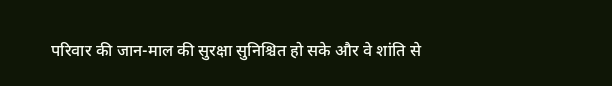परिवार की जान-माल की सुरक्षा सुनिश्चित हो सके और वे शांति से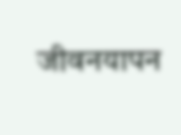जीवनयापन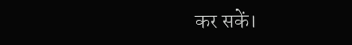कर सकें।